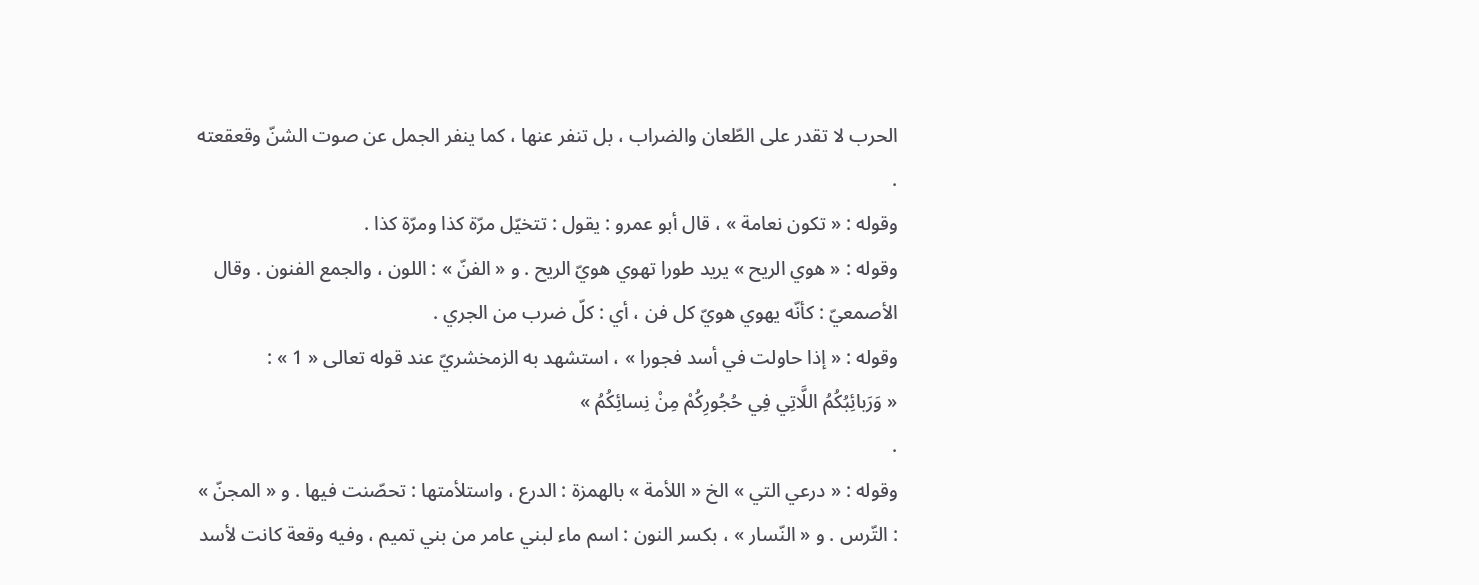الحرب لا تقدر على الطّعان والضراب ، بل تنفر عنها ، كما ينفر الجمل عن صوت الشنّ وقعقعته .
وقوله : « تكون نعامة » ، قال أبو عمرو : يقول : تتخيّل مرّة كذا ومرّة كذا .
وقوله : « هوي الريح » يريد طورا تهوي هويّ الريح . و « الفنّ » : اللون ، والجمع الفنون . وقال الأصمعيّ : كأنّه يهوي هويّ كل فن ، أي : كلّ ضرب من الجري .
وقوله : « إذا حاولت في أسد فجورا » ، استشهد به الزمخشريّ عند قوله تعالى « 1 » :
« وَرَبائِبُكُمُ اللَّاتِي فِي حُجُورِكُمْ مِنْ نِسائِكُمُ »
.
وقوله : « درعي التي » الخ « اللأمة » بالهمزة : الدرع ، واستلأمتها : تحصّنت فيها . و « المجنّ » : التّرس . و « النّسار » ، بكسر النون : اسم ماء لبني عامر من بني تميم ، وفيه وقعة كانت لأسد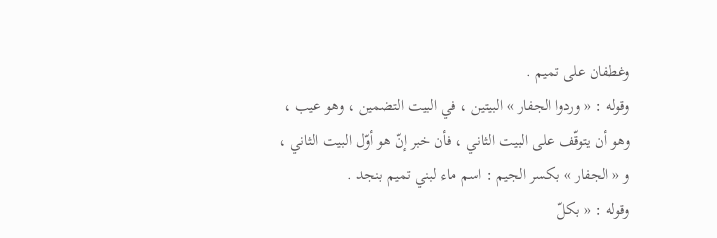وغطفان على تميم .
وقوله : « وردوا الجفار » البيتين ، في البيت التضمين ، وهو عيب ، وهو أن يتوقّف على البيت الثاني ، فأن خبر إنّ هو أوّل البيت الثاني ، و « الجفار » بكسر الجيم : اسم ماء لبني تميم بنجد .
وقوله : « بكلّ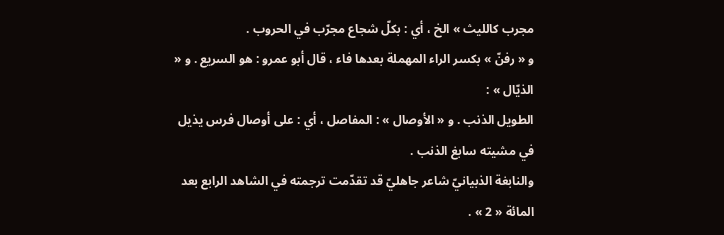مجرب كالليث » الخ ، أي : بكلّ شجاع مجرّب في الحروب .
و « رفنّ » بكسر الراء المهملة بعدها فاء ، قال أبو عمرو : هو السريع . و « الذيّال » :
الطويل الذنب . و « الأوصال » : المفاصل ، أي : على أوصال فرس يذيل في مشيته سابغ الذنب .
والنابغة الذبيانيّ شاعر جاهليّ قد تقدّمت ترجمته في الشاهد الرابع بعد المائة « 2 » .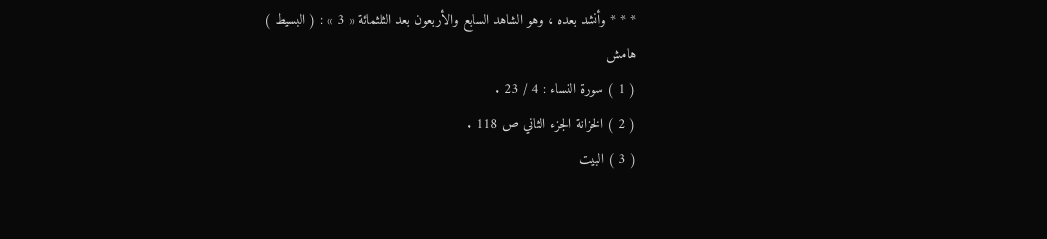* * * وأنشد بعده ، وهو الشاهد السابع والأربعون بعد الثلثمائة « 3 » : ( البسيط )
هامش
( 1 ) سورة النساء : 4 / 23 .
( 2 ) الخزانة الجزء الثاني ص 118 .
( 3 ) البيت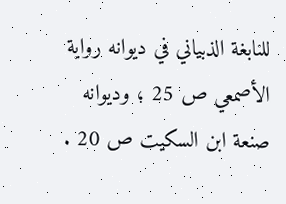للنابغة الذبياني في ديوانه رواية الأصمعي ص 25 ؛ وديوانه صنعة ابن السكيت ص 20 .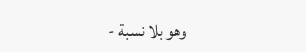وهو بلا نسبة -